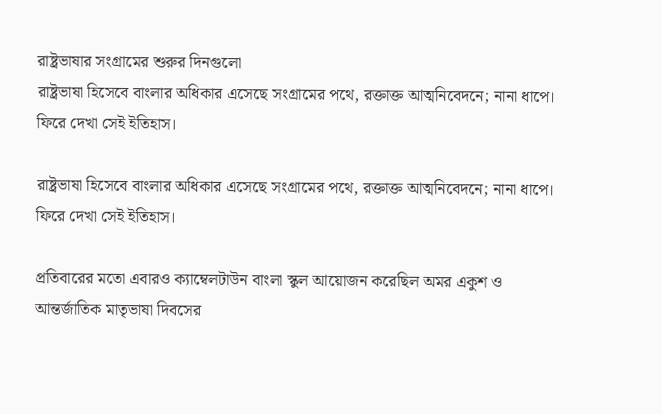রাষ্ট্রভাষার সংগ্রামের শুরুর দিনগুলো
রাষ্ট্রভাষা হিসেবে বাংলার অধিকার এসেছে সংগ্রামের পথে, রক্তাক্ত আত্মনিবেদনে; নানা ধাপে। ফিরে দেখা সেই ইতিহাস।

রাষ্ট্রভাষা হিসেবে বাংলার অধিকার এসেছে সংগ্রামের পথে, রক্তাক্ত আত্মনিবেদনে; নানা ধাপে। ফিরে দেখা সেই ইতিহাস।

প্রতিবারের মতো এবারও ক্যাম্বেলটাউন বাংলা স্কুল আয়োজন করেছিল অমর একুশ ও আন্তর্জাতিক মাতৃভাষা দিবসের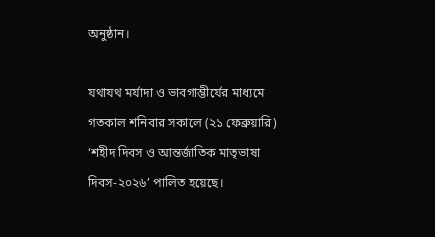অনুষ্ঠান।

যথাযথ মর্যাদা ও ভাবগাম্ভীর্যের মাধ্যমে গতকাল শনিবার সকালে (২১ ফেব্রুয়ারি) ‘শহীদ দিবস ও আন্তর্জাতিক মাতৃভাষা দিবস-২০২৬’ পালিত হয়েছে।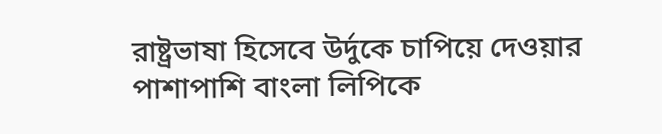রাষ্ট্রভাষা হিসেবে উর্দুকে চাপিয়ে দেওয়ার পাশাপাশি বাংলা লিপিকে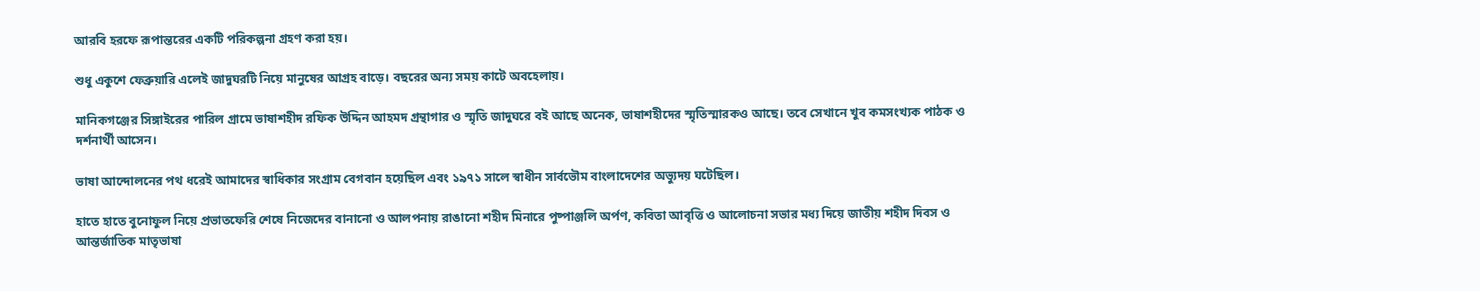আরবি হরফে রূপান্তরের একটি পরিকল্পনা গ্রহণ করা হয়।

শুধু একুশে ফেব্রুয়ারি এলেই জাদুঘরটি নিয়ে মানুষের আগ্রহ বাড়ে। বছরের অন্য সময় কাটে অবহেলায়।

মানিকগঞ্জের সিঙ্গাইরের পারিল গ্রামে ভাষাশহীদ রফিক উদ্দিন আহমদ গ্রন্থাগার ও স্মৃতি জাদুঘরে বই আছে অনেক, ভাষাশহীদের স্মৃতিস্মারকও আছে। তবে সেখানে খুব কমসংখ্যক পাঠক ও দর্শনার্থী আসেন।

ভাষা আন্দোলনের পথ ধরেই আমাদের স্বাধিকার সংগ্রাম বেগবান হয়েছিল এবং ১৯৭১ সালে স্বাধীন সার্বভৌম বাংলাদেশের অভ্যুদয় ঘটেছিল।

হাতে হাতে বুনোফুল নিয়ে প্রভাতফেরি শেষে নিজেদের বানানো ও আলপনায় রাঙানো শহীদ মিনারে পুষ্পাঞ্জলি অর্পণ, কবিতা আবৃত্তি ও আলোচনা সভার মধ্য দিয়ে জাতীয় শহীদ দিবস ও আন্তর্জাতিক মাতৃভাষা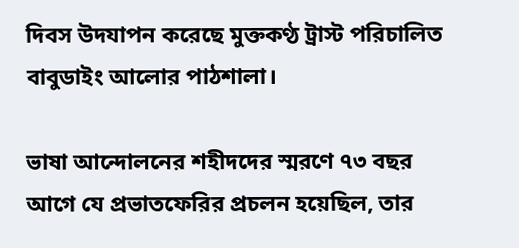দিবস উদযাপন করেছে মুক্তকণ্ঠ ট্রাস্ট পরিচালিত বাবুডাইং আলোর পাঠশালা।

ভাষা আন্দোলনের শহীদদের স্মরণে ৭৩ বছর আগে যে প্রভাতফেরির প্রচলন হয়েছিল, তার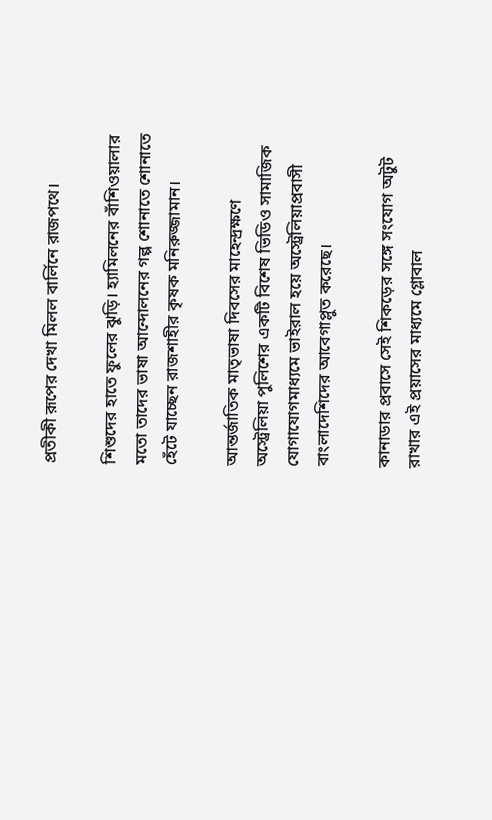প্রতীকী রূপের দেখা মিলল বার্লিনে রাজপথে।

শিশুদের হাতে ফুলের ঝুড়ি। হ্যামিলনের বাঁশিওয়ালার মতো তাদের ভাষা আন্দোলনের গল্প শোনাতে শোনাতে হেঁটে যাচ্ছেন রাজশাহীর কৃষক মনিরুজ্জামান।

আন্তর্জাতিক মাতৃভাষা দিবসের মাহেন্দ্রক্ষণে অস্ট্রেলিয়া পুলিশের একটি বিশেষ ভিডিও সামাজিক যোগাযোগমাধ্যমে ভাইরাল হয়ে অস্ট্রেলিয়াপ্রবাসী বাংলাদেশিদের আবেগাপ্লুত করেছে।

কানাডার প্রবাসে সেই শিকড়ের সঙ্গে সংযোগ অটুট রাখার এই প্রয়াসের মাধ্যমে গ্লোবাল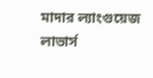মাদার ল্যাংগুয়েজ লাভার্স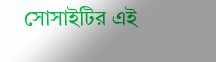সোসাইটির এই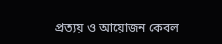প্রত্যয় ও আয়োজন কেবল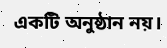একটি অনুষ্ঠান নয়।